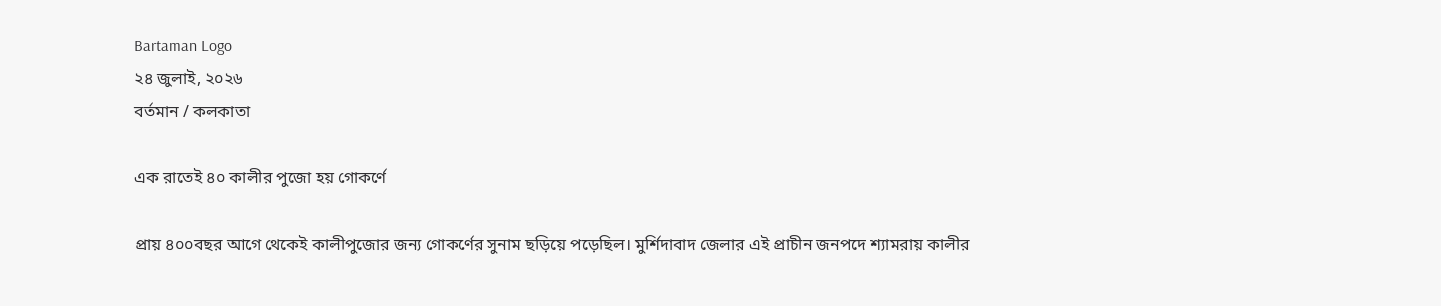Bartaman Logo
২৪ জুলাই, ২০২৬
বর্তমান / কলকাতা

এক রাতেই ৪০ কালীর পুজো হয় গোকর্ণে

প্রায় ৪০০বছর আগে থেকেই কালীপুজোর জন্য গোকর্ণের সুনাম ছড়িয়ে পড়েছিল। মুর্শিদাবাদ জেলার এই প্রাচীন জনপদে শ্যামরায় কালীর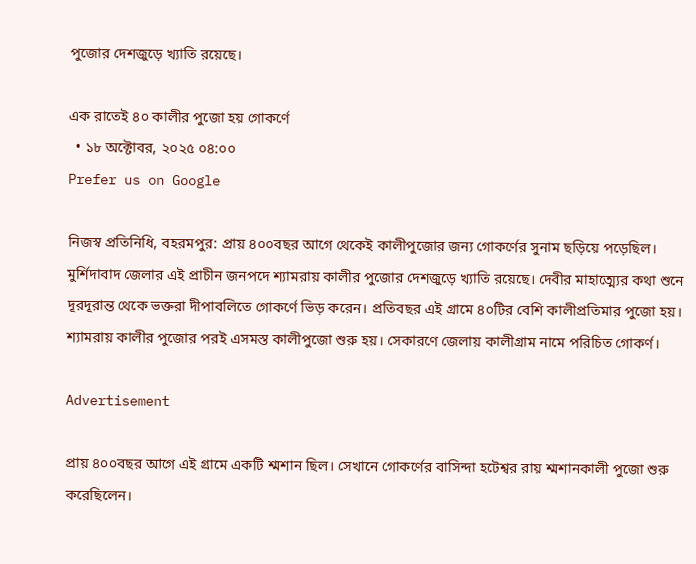পুজোর দেশজুড়ে খ্যাতি রয়েছে।

এক রাতেই ৪০ কালীর পুজো হয় গোকর্ণে
  • ১৮ অক্টোবর, ২০২৫ ০৪:০০
Prefer us on Google

নিজস্ব প্রতিনিধি, বহরমপুর: প্রায় ৪০০বছর আগে থেকেই কালীপুজোর জন্য গোকর্ণের সুনাম ছড়িয়ে পড়েছিল। মুর্শিদাবাদ জেলার এই প্রাচীন জনপদে শ্যামরায় কালীর পুজোর দেশজুড়ে খ্যাতি রয়েছে। দেবীর মাহাত্ম্যের কথা শুনে দূরদূরান্ত থেকে ভক্তরা দীপাবলিতে গোকর্ণে ভিড় করেন। প্রতিবছর এই গ্রামে ৪০টির বেশি কালীপ্রতিমার পুজো হয়। শ্যামরায় কালীর পুজোর পরই এসমস্ত কালীপুজো শুরু হয়। সেকারণে জেলায় কালীগ্রাম নামে পরিচিত গোকর্ণ।

Advertisement

প্রায় ৪০০বছর আগে এই গ্রামে একটি শ্মশান ছিল। সেখানে গোকর্ণের বাসিন্দা হটেশ্বর রায় শ্মশানকালী পুজো শুরু করেছিলেন।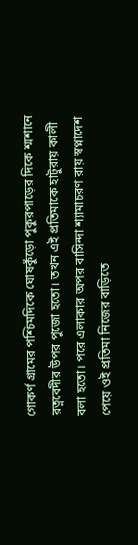গোকর্ণ গ্রামের পশ্চিমদিকে ঘোষকুঁড়ো পুকুরপাড়ের দিকে শ্মশানে রত্নবেদীর উপর পুজো হতো। তখন এই প্রতিমাকে হাটুরায় কালী বলা হতো। পরে এলাকার অপর বাসিন্দা শ্যামাচরণ রায় স্বপ্নাদেশ পেয়ে ওই প্রতিমা নিজের বাড়িতে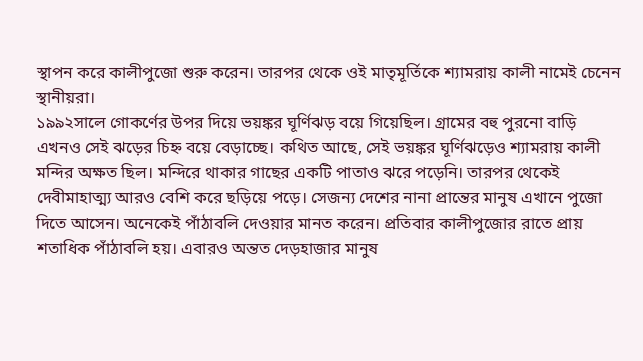স্থাপন করে কালীপুজো শুরু করেন। তারপর থেকে ওই মাতৃমূর্তিকে শ্যামরায় কালী নামেই চেনেন স্থানীয়রা।
১৯৯২সালে গোকর্ণের উপর দিয়ে ভয়ঙ্কর ঘূর্ণিঝড় বয়ে গিয়েছিল। গ্রামের বহু পুরনো বাড়ি এখনও সেই ঝড়ের চিহ্ন বয়ে বেড়াচ্ছে। কথিত আছে, সেই ভয়ঙ্কর ঘূর্ণিঝড়েও শ্যামরায় কালী মন্দির অক্ষত ছিল। মন্দিরে থাকার গাছের একটি পাতাও ঝরে পড়েনি। তারপর থেকেই দেবীমাহাত্ম্য আরও বেশি করে ছড়িয়ে পড়ে। সেজন্য দেশের নানা প্রান্তের মানুষ এখানে পুজো দিতে আসেন। অনেকেই পাঁঠাবলি দেওয়ার মানত করেন। প্রতিবার কালীপুজোর রাতে প্রায় শতাধিক পাঁঠাবলি হয়। এবারও অন্তত দেড়হাজার মানুষ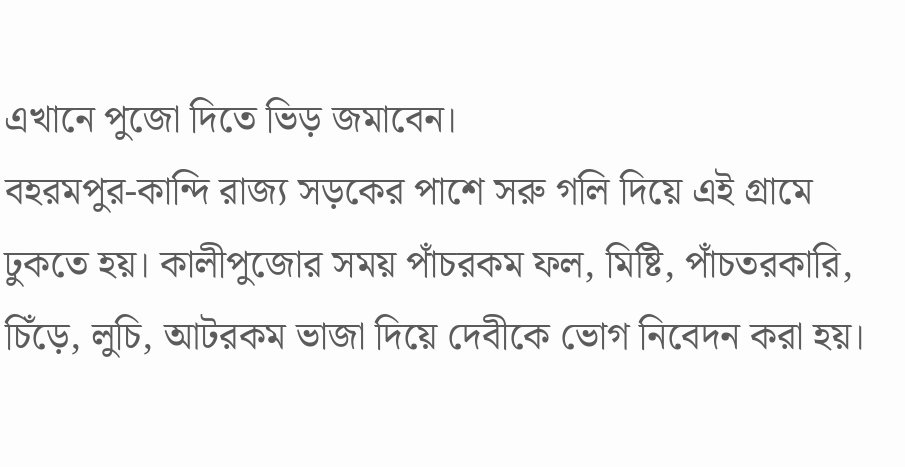এখানে পুজো দিতে ভিড় জমাবেন।
বহরমপুর-কান্দি রাজ্য সড়কের পাশে সরু গলি দিয়ে এই গ্রামে ঢুকতে হয়। কালীপুজোর সময় পাঁচরকম ফল, মিষ্টি, পাঁচতরকারি, চিঁড়ে, লুচি, আটরকম ভাজা দিয়ে দেবীকে ভোগ নিবেদন করা হয়।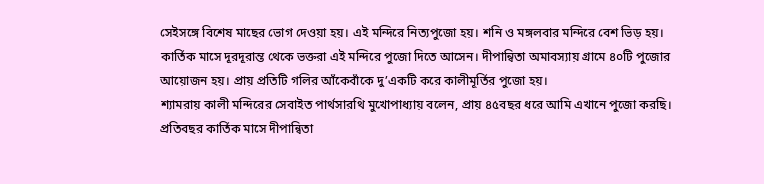সেইসঙ্গে বিশেষ মাছের ভোগ দেওয়া হয়। এই মন্দিরে নিত্যপুজো হয়। শনি ও মঙ্গলবার মন্দিরে বেশ ভিড় হয়।
কার্তিক মাসে দূরদূরান্ত থেকে ভক্তরা এই মন্দিরে পুজো দিতে আসেন। দীপান্বিতা অমাবস্যায় গ্রামে ৪০টি পুজোর আয়োজন হয়। প্রায় প্রতিটি গলির আঁকেবাঁকে দু’একটি করে কালীমূর্তির পুজো হয়।
শ্যামরায় কালী মন্দিরের সেবাইত পার্থসারথি মুখোপাধ্যায় বলেন, প্রায় ৪৫বছর ধরে আমি এখানে পুজো করছি। প্রতিবছর কার্তিক মাসে দীপান্বিতা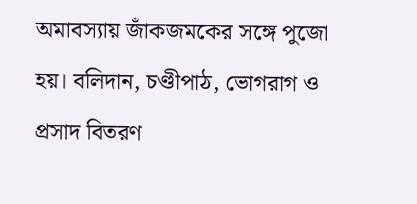অমাবস্যায় জাঁকজমকের সঙ্গে পুজো হয়। বলিদান, চণ্ডীপাঠ, ভোগরাগ ও প্রসাদ বিতরণ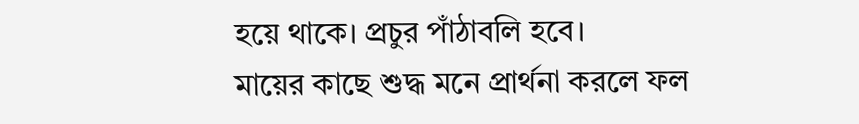হয়ে থাকে। প্রচুর পাঁঠাবলি হবে।
মায়ের কাছে শুদ্ধ মনে প্রার্থনা করলে ফল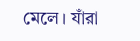মেলে। যাঁরা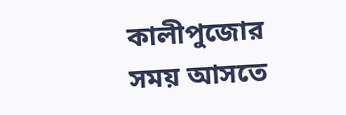কালীপুজোর সময় আসতে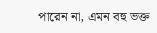পারেন না, এমন বহু ভক্ত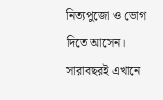নিত্যপুজো ও ভোগ দিতে আসেন। সারাবছরই এখানে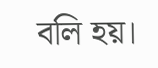বলি হয়।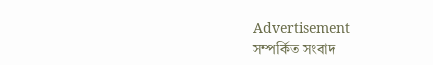Advertisement
সম্পর্কিত সংবাদ